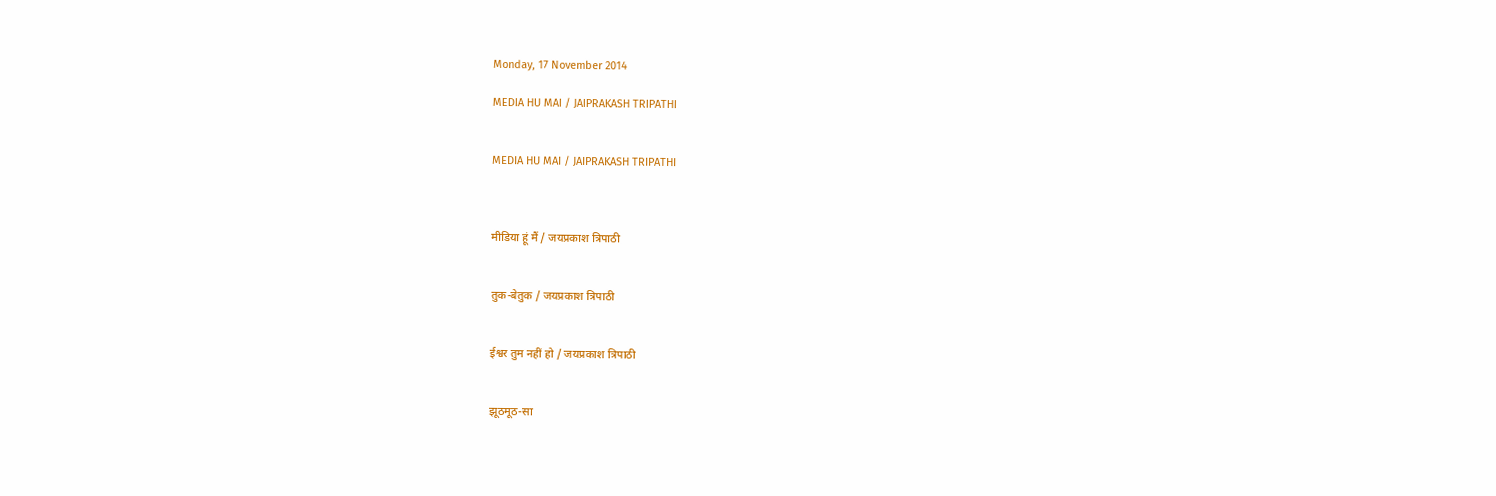Monday, 17 November 2014

MEDIA HU MAI / JAIPRAKASH TRIPATHI


MEDIA HU MAI / JAIPRAKASH TRIPATHI



मीडिया हूं मैं / जयप्रकाश त्रिपाठी


तुक-बेतुक / जयप्रकाश त्रिपाठी


ईश्वर तुम नहीं हो / जयप्रकाश त्रिपाठी


झूठमूठ-सा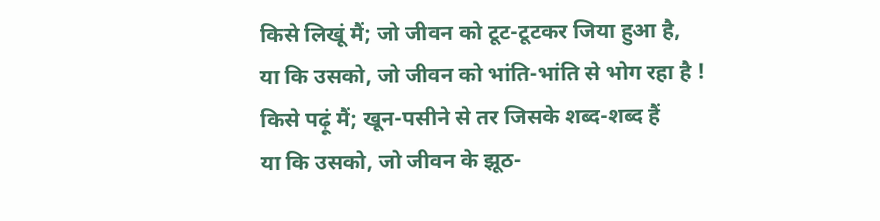किसे लिखूं मैं; जो जीवन को टूट-टूटकर जिया हुआ है,
या कि उसको, जो जीवन को भांति-भांति से भोग रहा है !
किसे पढ़ूं मैं; खून-पसीने से तर जिसके शब्द-शब्द हैं
या कि उसको, जो जीवन के झूठ-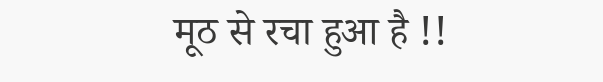मूठ से रचा हुआ है !!